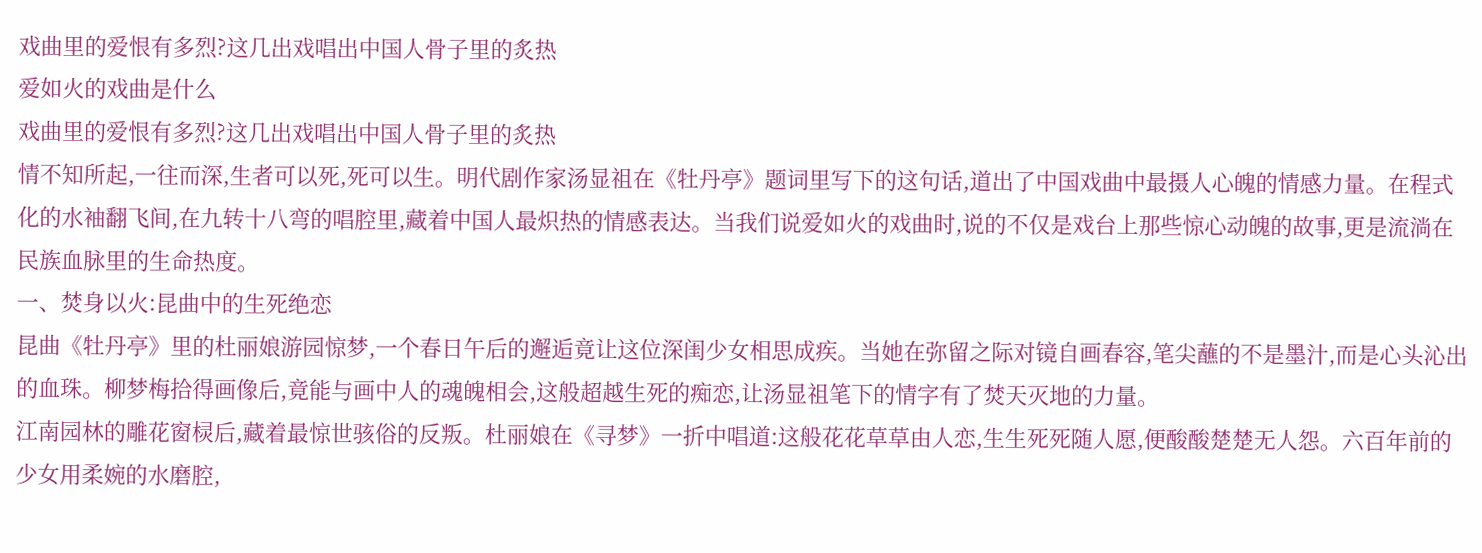戏曲里的爱恨有多烈?这几出戏唱出中国人骨子里的炙热
爱如火的戏曲是什么
戏曲里的爱恨有多烈?这几出戏唱出中国人骨子里的炙热
情不知所起,一往而深,生者可以死,死可以生。明代剧作家汤显祖在《牡丹亭》题词里写下的这句话,道出了中国戏曲中最摄人心魄的情感力量。在程式化的水袖翻飞间,在九转十八弯的唱腔里,藏着中国人最炽热的情感表达。当我们说爱如火的戏曲时,说的不仅是戏台上那些惊心动魄的故事,更是流淌在民族血脉里的生命热度。
一、焚身以火:昆曲中的生死绝恋
昆曲《牡丹亭》里的杜丽娘游园惊梦,一个春日午后的邂逅竟让这位深闺少女相思成疾。当她在弥留之际对镜自画春容,笔尖蘸的不是墨汁,而是心头沁出的血珠。柳梦梅拾得画像后,竟能与画中人的魂魄相会,这般超越生死的痴恋,让汤显祖笔下的情字有了焚天灭地的力量。
江南园林的雕花窗棂后,藏着最惊世骇俗的反叛。杜丽娘在《寻梦》一折中唱道:这般花花草草由人恋,生生死死随人愿,便酸酸楚楚无人怨。六百年前的少女用柔婉的水磨腔,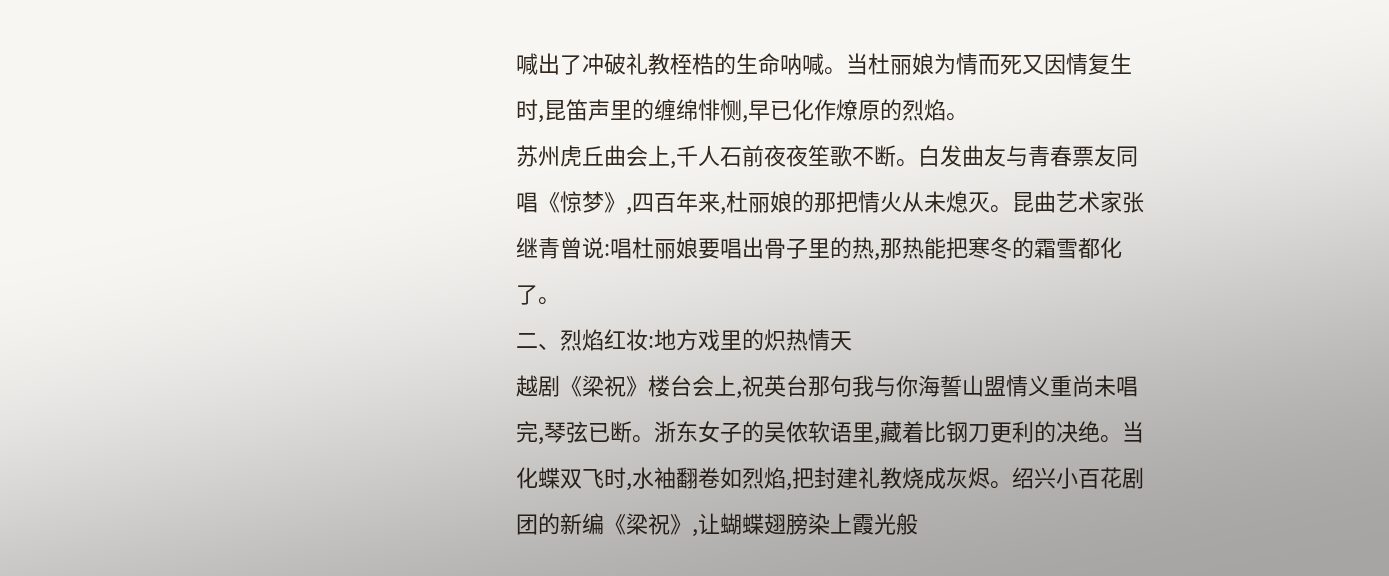喊出了冲破礼教桎梏的生命呐喊。当杜丽娘为情而死又因情复生时,昆笛声里的缠绵悱恻,早已化作燎原的烈焰。
苏州虎丘曲会上,千人石前夜夜笙歌不断。白发曲友与青春票友同唱《惊梦》,四百年来,杜丽娘的那把情火从未熄灭。昆曲艺术家张继青曾说:唱杜丽娘要唱出骨子里的热,那热能把寒冬的霜雪都化了。
二、烈焰红妆:地方戏里的炽热情天
越剧《梁祝》楼台会上,祝英台那句我与你海誓山盟情义重尚未唱完,琴弦已断。浙东女子的吴侬软语里,藏着比钢刀更利的决绝。当化蝶双飞时,水袖翻卷如烈焰,把封建礼教烧成灰烬。绍兴小百花剧团的新编《梁祝》,让蝴蝶翅膀染上霞光般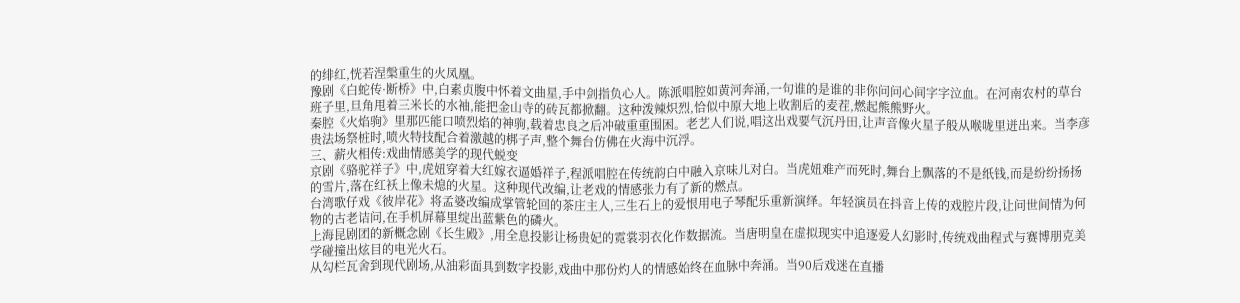的绯红,恍若涅槃重生的火凤凰。
豫剧《白蛇传·断桥》中,白素贞腹中怀着文曲星,手中剑指负心人。陈派唱腔如黄河奔涌,一句谁的是谁的非你问问心间字字泣血。在河南农村的草台班子里,旦角甩着三米长的水袖,能把金山寺的砖瓦都掀翻。这种泼辣炽烈,恰似中原大地上收割后的麦茬,燃起熊熊野火。
秦腔《火焰驹》里那匹能口喷烈焰的神驹,载着忠良之后冲破重重围困。老艺人们说,唱这出戏要气沉丹田,让声音像火星子般从喉咙里迸出来。当李彦贵法场祭桩时,喷火特技配合着激越的梆子声,整个舞台仿佛在火海中沉浮。
三、薪火相传:戏曲情感美学的现代蜕变
京剧《骆驼祥子》中,虎妞穿着大红嫁衣逼婚祥子,程派唱腔在传统韵白中融入京味儿对白。当虎妞难产而死时,舞台上飘落的不是纸钱,而是纷纷扬扬的雪片,落在红袄上像未熄的火星。这种现代改编,让老戏的情感张力有了新的燃点。
台湾歌仔戏《彼岸花》将孟婆改编成掌管轮回的茶庄主人,三生石上的爱恨用电子琴配乐重新演绎。年轻演员在抖音上传的戏腔片段,让问世间情为何物的古老诘问,在手机屏幕里绽出蓝紫色的磷火。
上海昆剧团的新概念剧《长生殿》,用全息投影让杨贵妃的霓裳羽衣化作数据流。当唐明皇在虚拟现实中追逐爱人幻影时,传统戏曲程式与赛博朋克美学碰撞出炫目的电光火石。
从勾栏瓦舍到现代剧场,从油彩面具到数字投影,戏曲中那份灼人的情感始终在血脉中奔涌。当90后戏迷在直播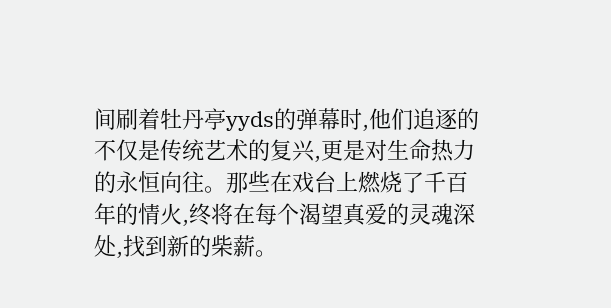间刷着牡丹亭yyds的弹幕时,他们追逐的不仅是传统艺术的复兴,更是对生命热力的永恒向往。那些在戏台上燃烧了千百年的情火,终将在每个渴望真爱的灵魂深处,找到新的柴薪。